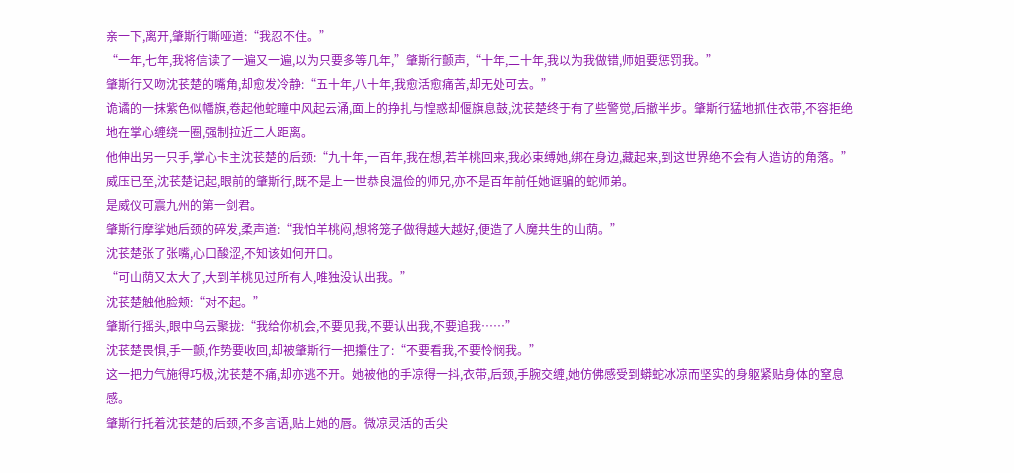亲一下,离开,肇斯行嘶哑道:“我忍不住。”
“一年,七年,我将信读了一遍又一遍,以为只要多等几年,”肇斯行颤声,“十年,二十年,我以为我做错,师姐要惩罚我。”
肇斯行又吻沈苌楚的嘴角,却愈发冷静:“五十年,八十年,我愈活愈痛苦,却无处可去。”
诡谲的一抹紫色似幡旗,卷起他蛇瞳中风起云涌,面上的挣扎与惶惑却偃旗息鼓,沈苌楚终于有了些警觉,后撤半步。肇斯行猛地抓住衣带,不容拒绝地在掌心缠绕一圈,强制拉近二人距离。
他伸出另一只手,掌心卡主沈苌楚的后颈:“九十年,一百年,我在想,若羊桃回来,我必束缚她,绑在身边,藏起来,到这世界绝不会有人造访的角落。”
威压已至,沈苌楚记起,眼前的肇斯行,既不是上一世恭良温俭的师兄,亦不是百年前任她诓骗的蛇师弟。
是威仪可震九州的第一剑君。
肇斯行摩挲她后颈的碎发,柔声道:“我怕羊桃闷,想将笼子做得越大越好,便造了人魔共生的山荫。”
沈苌楚张了张嘴,心口酸涩,不知该如何开口。
“可山荫又太大了,大到羊桃见过所有人,唯独没认出我。”
沈苌楚触他脸颊:“对不起。”
肇斯行摇头,眼中乌云聚拢:“我给你机会,不要见我,不要认出我,不要追我……”
沈苌楚畏惧,手一颤,作势要收回,却被肇斯行一把攥住了:“不要看我,不要怜悯我。”
这一把力气施得巧极,沈苌楚不痛,却亦逃不开。她被他的手凉得一抖,衣带,后颈,手腕交缠,她仿佛感受到蟒蛇冰凉而坚实的身躯紧贴身体的窒息感。
肇斯行托着沈苌楚的后颈,不多言语,贴上她的唇。微凉灵活的舌尖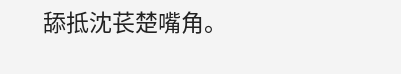舔抵沈苌楚嘴角。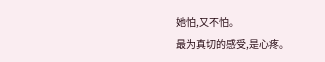她怕,又不怕。
最为真切的感受,是心疼。